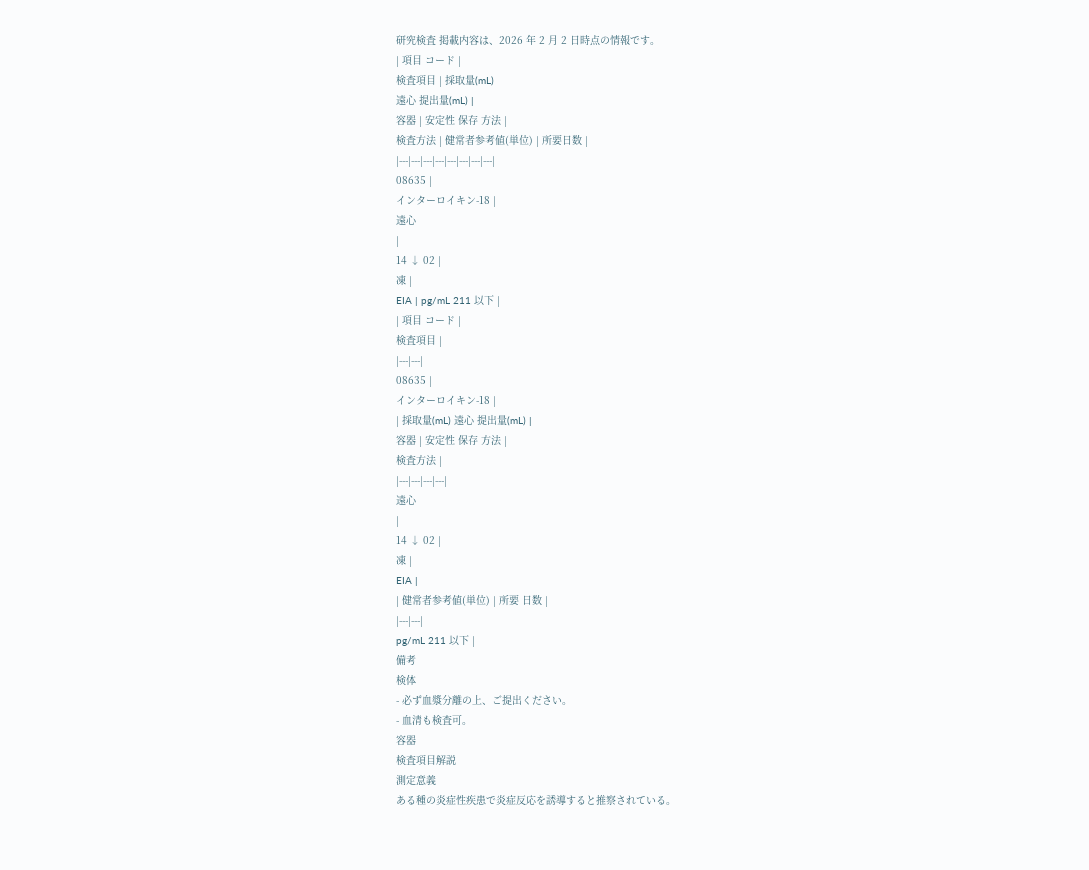研究検査 掲載内容は、2026 年 2 月 2 日時点の情報です。
| 項目 コード |
検査項目 | 採取量(mL)
遠心 提出量(mL) |
容器 | 安定性 保存 方法 |
検査方法 | 健常者参考値(単位) | 所要日数 |
|---|---|---|---|---|---|---|---|
08635 |
インターロイキン-18 |
遠心
|
14 ↓ 02 |
凍 |
EIA | pg/mL 211 以下 |
| 項目 コード |
検査項目 |
|---|---|
08635 |
インターロイキン-18 |
| 採取量(mL) 遠心 提出量(mL) |
容器 | 安定性 保存 方法 |
検査方法 |
|---|---|---|---|
遠心
|
14 ↓ 02 |
凍 |
EIA |
| 健常者参考値(単位) | 所要 日数 |
|---|---|
pg/mL 211 以下 |
備考
検体
- 必ず血漿分離の上、ご提出ください。
- 血清も検査可。
容器
検査項目解説
測定意義
ある種の炎症性疾患で炎症反応を誘導すると推察されている。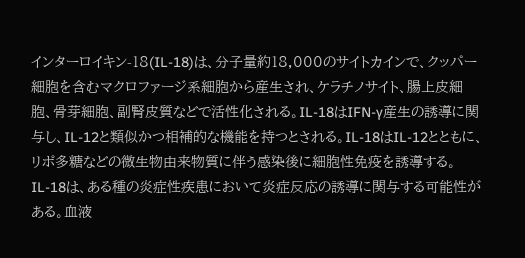インターロイキン-18(IL-18)は、分子量約18,000のサイトカインで、クッパー細胞を含むマクロファージ系細胞から産生され、ケラチノサイト、腸上皮細胞、骨芽細胞、副腎皮質などで活性化される。IL-18はIFN-γ産生の誘導に関与し、IL-12と類似かつ相補的な機能を持つとされる。IL-18はIL-12とともに、リポ多糖などの微生物由来物質に伴う感染後に細胞性免疫を誘導する。
IL-18は、ある種の炎症性疾患において炎症反応の誘導に関与する可能性がある。血液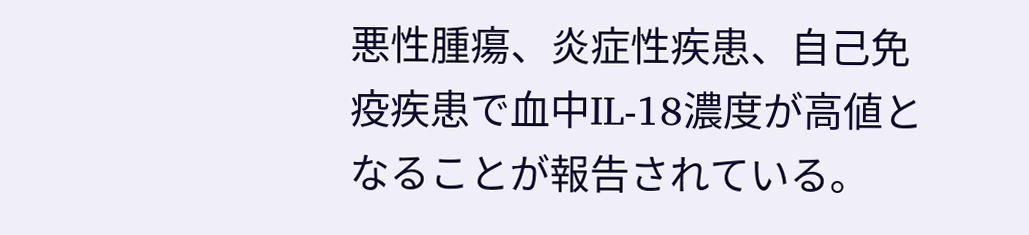悪性腫瘍、炎症性疾患、自己免疫疾患で血中IL-18濃度が高値となることが報告されている。